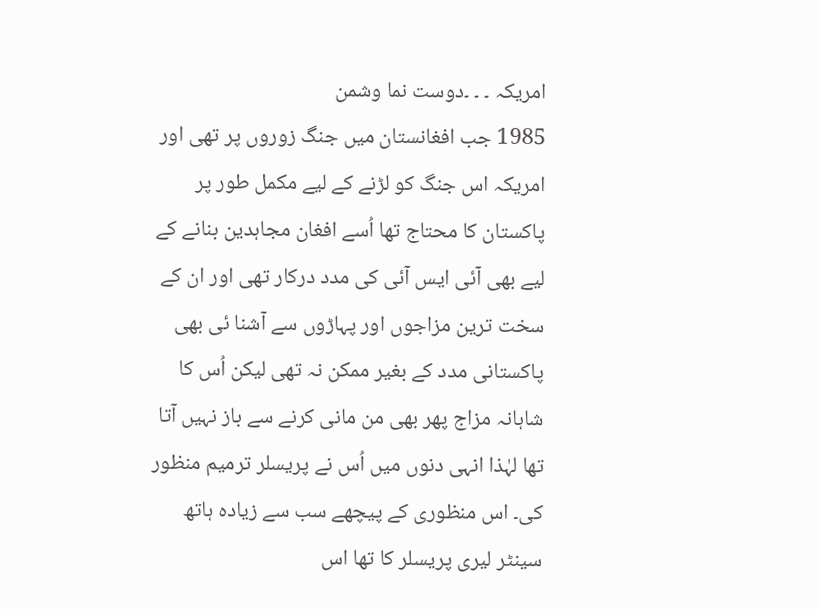امریکہ ۔ ۔ ۔دوست نما وشمن
1985 جب افغانستان میں جنگ زوروں پر تھی اور امریکہ اس جنگ کو لڑنے کے لیے مکمل طور پر پاکستان کا محتاج تھا اُسے افغان مجاہدین بنانے کے لیے بھی آئی ایس آئی کی مدد درکار تھی اور ان کے سخت ترین مزاجوں اور پہاڑوں سے آشنا ئی بھی پاکستانی مدد کے بغیر ممکن نہ تھی لیکن اُس کا شاہانہ مزاج پھر بھی من مانی کرنے سے باز نہیں آتا تھا لہٰذا انہی دنوں میں اُس نے پریسلر ترمیم منظور کی۔ اس منظوری کے پیچھے سب سے زیادہ ہاتھ سینٹر لیری پریسلر کا تھا اس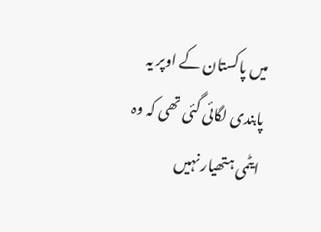میں پاکستان کے اوپر یہ پابندی لگائی گئی تھی کہ وہ ایٹمی ہتھیار نہیں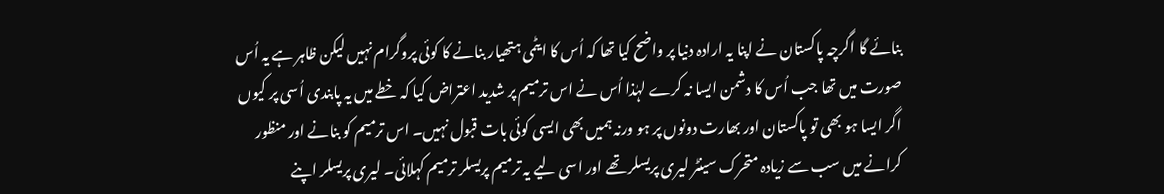بنائے گا اگرچہ پاکستان نے اپنا یہ ارادہ دنیا پر واضح کیا تھا کہ اُس کا ایٹمی ہتھیار بنانے کا کوئی پروگرام نہیں لیکن ظاہر ہے یہ اُس صورت میں تھا جب اُس کا دشمن ایسا نہ کرے لہٰذا اُس نے اس ترمیم پر شدید اعتراض کیا کہ خطے میں یہ پابندی اُسی پر کیوں اگر ایسا ہو بھی تو پاکستان اور بھارت دونوں پر ہو ورنہ ہمیں بھی ایسی کوئی بات قبول نہیں۔ اس ترمیم کو بنانے اور منظور کرانے میں سب سے زیادہ متحرک سینٹر لیری پریسلر تھے اور اسی لیے یہ ترمیم پریسلر ترمیم کہلائی۔ لیری پریسلر اپنے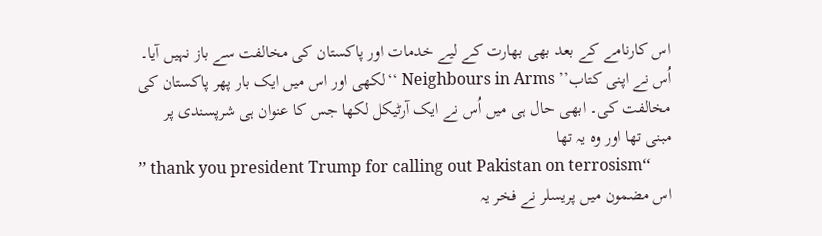اس کارنامے کے بعد بھی بھارت کے لیے خدمات اور پاکستان کی مخالفت سے باز نہیں آیا۔ اُس نے اپنی کتاب’’ Neighbours in Arms ‘‘لکھی اور اس میں ایک بار پھر پاکستان کی مخالفت کی۔ ابھی حال ہی میں اُس نے ایک آرٹیکل لکھا جس کا عنوان ہی شرپسندی پر مبنی تھا اور وہ یہ تھا
’’ thank you president Trump for calling out Pakistan on terrosism‘‘
اس مضمون میں پریسلر نے فخر یہ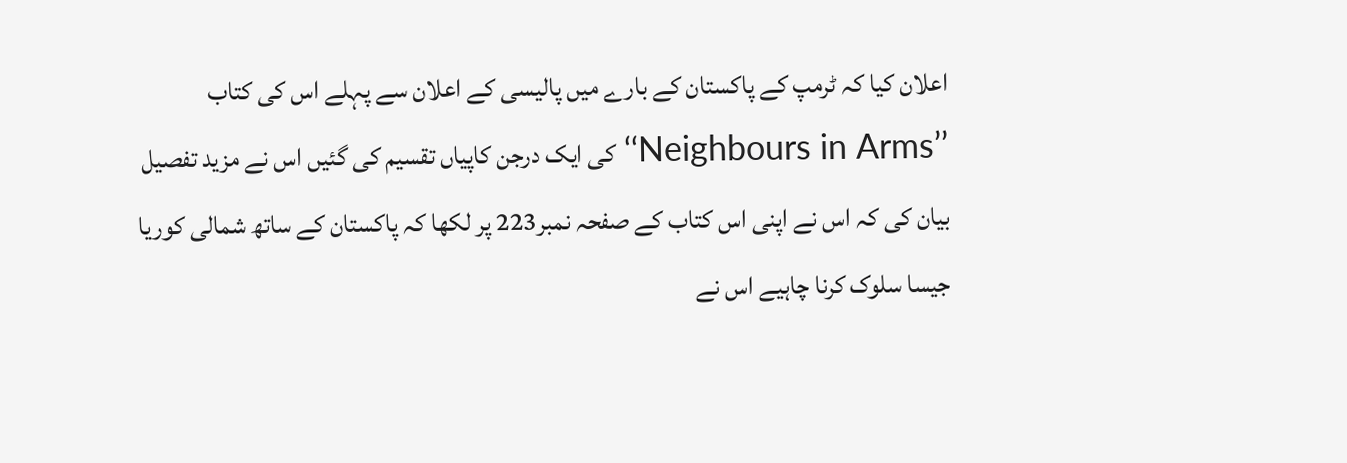اعلان کیا کہ ٹرمپ کے پاکستان کے بارے میں پالیسی کے اعلان سے پہلے اس کی کتاب ’’Neighbours in Arms‘‘ کی ایک درجن کاپیاں تقسیم کی گئیں اس نے مزید تفصیل بیان کی کہ اس نے اپنی اس کتاب کے صفحہ نمبر223 پر لکھا کہ پاکستان کے ساتھ شمالی کوریا جیسا سلوک کرنا چاہیے اس نے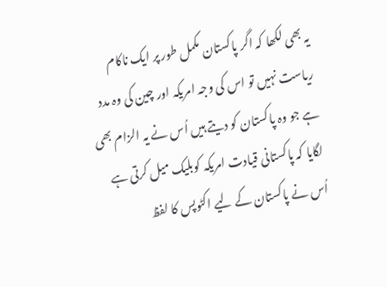یہ بھی لکھا کہ اگر پاکستان مکمل طور پر ایک ناکام ریاست نہیں تو اس کی وجہ امریکہ اور چین کی وہ مدد ہے جو وہ پاکستان کو دیتے ہیں اُس نے یہ الزام بھی لگایا کہ پاکستانی قیادت امریکہ کوبلیک میل کرتی ہے اُس نے پاکستان کے لیے اکٹوپس کا لفظ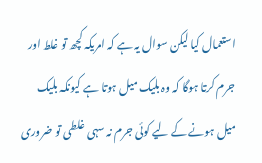استعمال کیا لیکن سوال یہ ہے کہ امریکہ کچھ تو غلط اور جرم کرتا ہوگا کہ وہ بلیک میل ہوتا ہے کیونکہ بلیک میل ہونے کے لیے کوئی جرم نہ سہی غلطی تو ضروری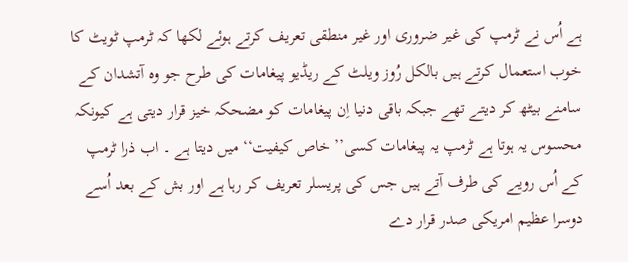ہے اُس نے ٹرمپ کی غیر ضروری اور غیر منطقی تعریف کرتے ہوئے لکھا کہ ٹرمپ ٹویٹ کا خوب استعمال کرتے ہیں بالکل رُوز ویلٹ کے ریڈیو پیغامات کی طرح جو وہ آتشدان کے سامنے بیٹھ کر دیتے تھے جبکہ باقی دنیا اِن پیغامات کو مضحکہ خیز قرار دیتی ہے کیونکہ محسوس یہ ہوتا ہے ٹرمپ یہ پیغامات کسی’’ خاص کیفیت‘‘ میں دیتا ہے ۔ اب ذرا ٹرمپ کے اُس رویے کی طرف آتے ہیں جس کی پریسلر تعریف کر رہا ہے اور بش کے بعد اُسے دوسرا عظیم امریکی صدر قرار دے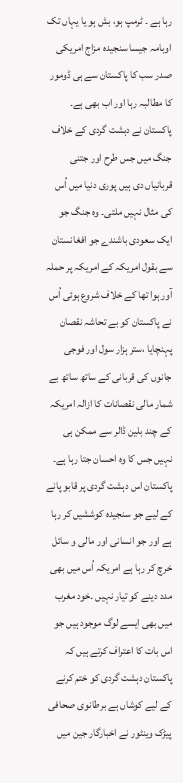رہا ہے ۔ ٹرمپ ہو، بش ہو یا یہاں تک اوبامہ جیسا سنجیدہ مزاج امریکی صدر سب کا پاکستان سے ہی ڈومور کا مطالبہ رہا اور اب بھی ہے۔ پاکستان نے دہشت گردی کے خلاف جنگ میں جس طرح اور جتنی قربانیاں دی ہیں پوری دنیا میں اُس کی مثال نہیں ملتی۔ وہ جنگ جو ایک سعودی باشندے جو افغانستان سے بقول امریکہ کے امریکہ پر حملہ آور ہوا تھا کے خلاف شروع ہوئی اُس نے پاکستان کو بے تحاشہ نقصان پہنچایا ،ستر ہزار سول اور فوجی جانوں کی قربانی کے ساتھ ساتھ بے شمار مالی نقصانات کا ازالہ امریکہ کے چند بلین ڈالر سے ممکن ہی نہیں جس کا وہ احسان جتا رہا ہے۔ پاکستان اس دہشت گردی پر قابو پانے کے لیے جو سنجیدہ کوششیں کر رہا ہے اور جو انسانی اور مالی و سائل خرچ کر رہا ہے امریکہ اُس میں بھی مدد دینے کو تیار نہیں ۔خود مغرب میں بھی ایسے لوگ موجود ہیں جو اس بات کا اعتراف کرتے ہیں کہ پاکستان دہشت گردی کو ختم کرنے کے لیے کوشاں ہے برطانوی صحافی پیڑک وینٹور نے اخبارگار جین میں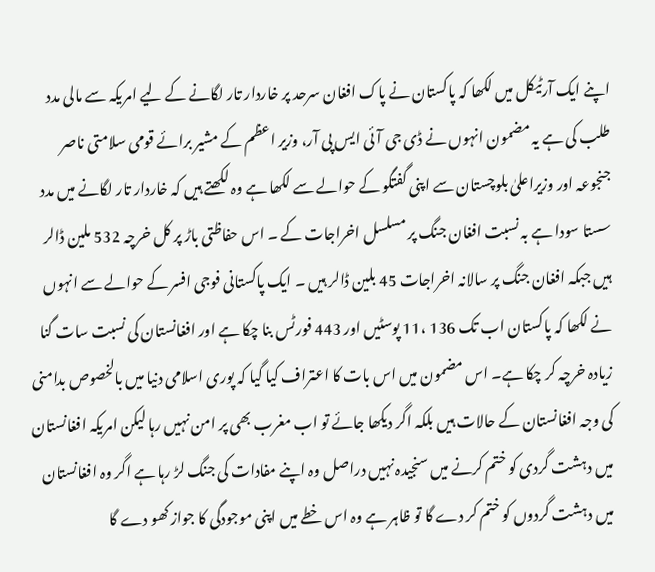اپنے ایک آرٹیکل میں لکھا کہ پاکستان نے پاک افغان سرحد پر خاردار تار لگانے کے لیے امریکہ سے مالی مدد طلب کی ہے یہ مضمون انہوں نے ڈی جی آئی ایس پی آر، وزیر اعظم کے مشیر برائے قومی سلامتی ناصر جنجوعہ اور وزیراعلیٰ بلوچستان سے اپنی گفتگو کے حوالے سے لکھا ہے وہ لکھتے ہیں کہ خاردار تار لگانے میں مدد سستا سودا ہے بہ نسبت افغان جنگ پر مسلسل اخراجات کے ۔ اس حفاظتی باڑ پر کل خرچہ 532 ملین ڈالر ہیں جبکہ افغان جنگ پر سالانہ اخراجات 45 بلین ڈالر ہیں ۔ ایک پاکستانی فوجی افسر کے حوالے سے انہوں نے لکھا کہ پاکستان اب تک 136 ،11 پوسٹیں اور 443 فورٹس بنا چکا ہے اور افغانستان کی نسبت سات گنا زیادہ خرچہ کر چکا ہے۔ اس مضمون میں اس بات کا اعتراف کیا گیا کہ پوری اسلامی دنیا میں بالخصوص بدامنی کی وجہ افغانستان کے حالات ہیں بلکہ اگر دیکھا جائے تو اب مغرب بھی پر امن نہیں رہا لیکن امریکہ افغانستان میں دہشت گردی کو ختم کرنے میں سنجیدہ نہیں دراصل وہ اپنے مفادات کی جنگ لڑ رہا ہے اگر وہ افغانستان میں دہشت گردوں کو ختم کر دے گا تو ظاہر ہے وہ اس خطے میں اپنی موجودگی کا جواز کھو دے گا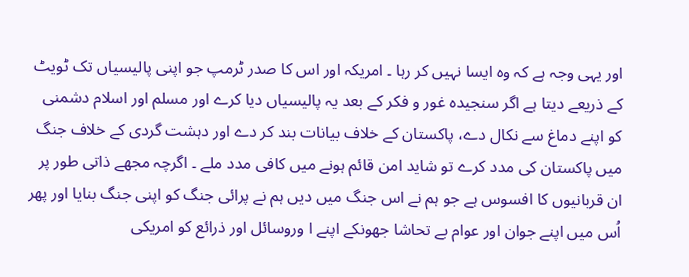اور یہی وجہ ہے کہ وہ ایسا نہیں کر رہا ۔ امریکہ اور اس کا صدر ٹرمپ جو اپنی پالیسیاں تک ٹویٹ کے ذریعے دیتا ہے اگر سنجیدہ غور و فکر کے بعد یہ پالیسیاں دیا کرے اور مسلم اور اسلام دشمنی کو اپنے دماغ سے نکال دے، پاکستان کے خلاف بیانات بند کر دے اور دہشت گردی کے خلاف جنگ میں پاکستان کی مدد کرے تو شاید امن قائم ہونے میں کافی مدد ملے ۔ اگرچہ مجھے ذاتی طور پر ان قربانیوں کا افسوس ہے جو ہم نے اس جنگ میں دیں ہم نے پرائی جنگ کو اپنی جنگ بنایا اور پھر اُس میں اپنے جوان اور عوام بے تحاشا جھونکے اپنے ا وروسائل اور ذرائع کو امریکی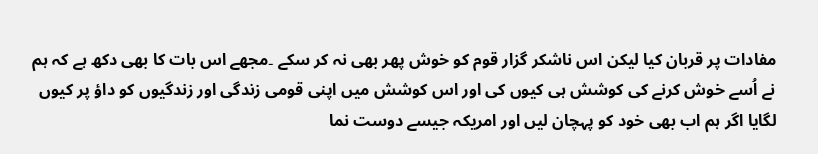مفادات پر قربان کیا لیکن اس ناشکر گزار قوم کو خوش پھر بھی نہ کر سکے ۔مجھے اس بات کا بھی دکھ ہے کہ ہم نے اُسے خوش کرنے کی کوشش ہی کیوں کی اور اس کوشش میں اپنی قومی زندگی اور زندگیوں کو داؤ پر کیوں لگایا اگر ہم اب بھی خود کو پہچان لیں اور امریکہ جیسے دوست نما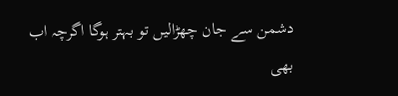دشمن سے جان چھڑالیں تو بہتر ہوگا اگرچہ اب بھی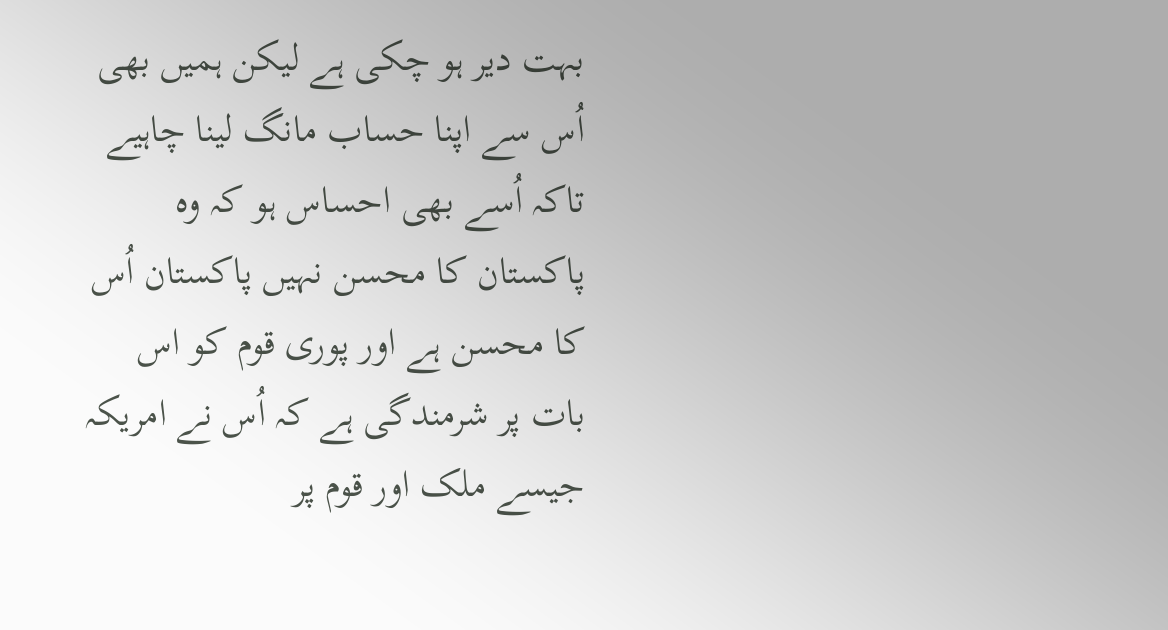بہت دیر ہو چکی ہے لیکن ہمیں بھی اُس سے اپنا حساب مانگ لینا چاہیے تاکہ اُسے بھی احساس ہو کہ وہ پاکستان کا محسن نہیں پاکستان اُس کا محسن ہے اور پوری قوم کو اس بات پر شرمندگی ہے کہ اُس نے امریکہ جیسے ملک اور قوم پر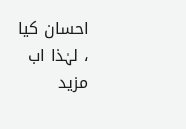احسان کیا ، لہٰذا اب مزید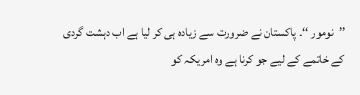’’نومور ‘‘۔ پاکستان نے ضرورت سے زیادہ ہی کر لیا ہے اب دہشت گردی کے خاتمے کے لیے جو کرنا ہے وہ امریکہ کو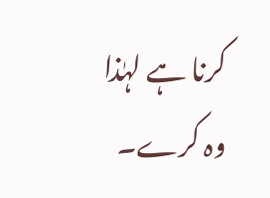کرنا ہے لہٰذا وہ کرے۔